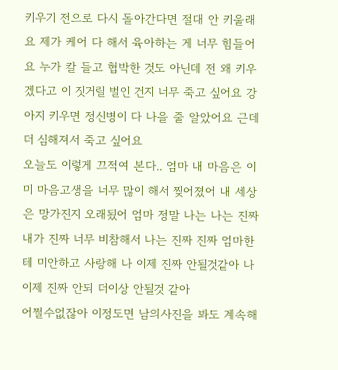키우기 전으로 다시 돌아간다면 절대 안 키울래요 제가 케어 다 해서 육아하는 게 너무 힘들어요 누가 칼 들고 협박한 것도 아닌데 전 왜 키우겠다고 이 짓거릴 벌인 건지 너무 죽고 싶어요 강아지 키우면 정신병이 다 나을 줄 알았어요 근데 더 심해져서 죽고 싶어요
오늘도 이렇게 끄적여 본다.. 엄마 내 마음은 이미 마음고생을 너무 많이 해서 찢어졌어 내 세상은 망가진지 오래됬어 엄마 정말 나는 나는 진짜 내가 진짜 너무 비참해서 나는 진짜 진짜 엄마한테 미안하고 사랑해 나 이제 진짜 안될것같아 나 이제 진짜 안되 더이상 안될것 같아
어쩔수없잖아 이정도면 남의사진을 봐도 계속해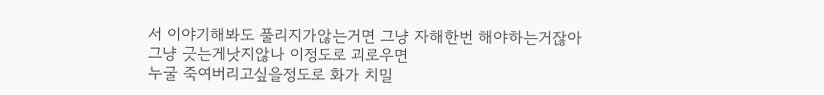서 이야기해봐도 풀리지가않는거면 그냥 자해한번 해야하는거잖아
그냥 긋는게낫지않나 이정도로 괴로우면
누굴 죽여버리고싶을정도로 화가 치밀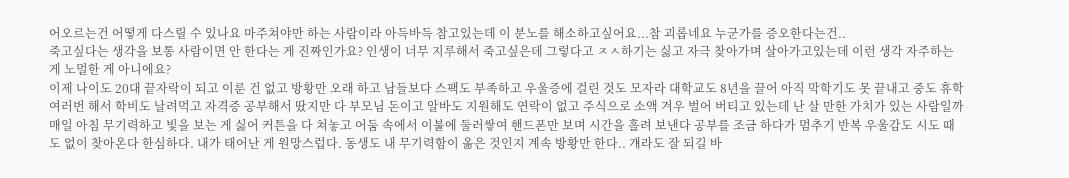어오르는건 어떻게 다스릴 수 있나요 마주쳐야만 하는 사람이라 아득바득 참고있는데 이 분노를 해소하고싶어요...참 괴롭네요 누군가를 증오한다는건..
죽고싶다는 생각을 보통 사람이면 안 한다는 게 진짜인가요? 인생이 너무 지루해서 죽고싶은데 그렇다고 ㅈㅅ하기는 싫고 자극 찾아가며 살아가고있는데 이런 생각 자주하는게 노멀한 게 아니에요?
이제 나이도 20대 끝자락이 되고 이룬 건 없고 방황만 오래 하고 남들보다 스팩도 부족하고 우울증에 걸린 것도 모자라 대학교도 8년을 끌어 아직 막학기도 못 끝내고 중도 휴학 여러번 해서 학비도 날려먹고 자격증 공부해서 땄지만 다 부모님 돈이고 알바도 지원해도 연락이 없고 주식으로 소액 겨우 벌어 버티고 있는데 난 살 만한 가치가 있는 사람일까 매일 아침 무기력하고 빛을 보는 게 싫어 커튼을 다 쳐놓고 어둠 속에서 이불에 둘러쌓여 핸드폰만 보며 시간을 흘려 보낸다 공부를 조금 하다가 멈추기 반복 우울감도 시도 때도 없이 찾아온다 한심하다. 내가 태어난 게 원망스럽다. 동생도 내 무기력함이 옮은 것인지 계속 방황만 한다.. 걔라도 잘 되길 바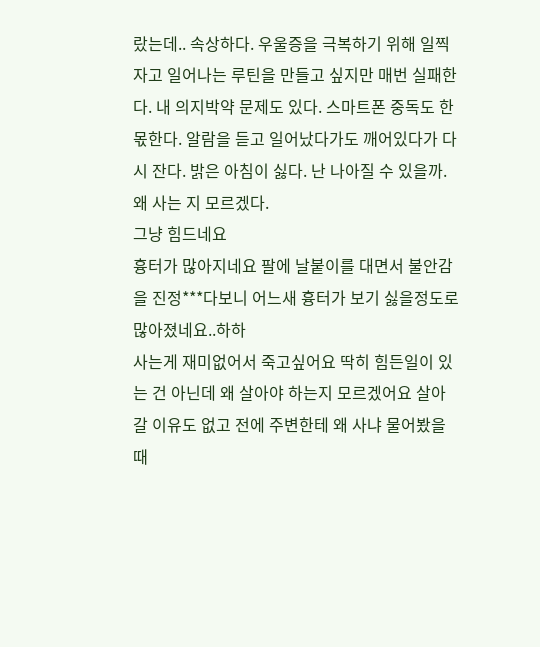랐는데.. 속상하다. 우울증을 극복하기 위해 일찍 자고 일어나는 루틴을 만들고 싶지만 매번 실패한다. 내 의지박약 문제도 있다. 스마트폰 중독도 한몫한다. 알람을 듣고 일어났다가도 깨어있다가 다시 잔다. 밝은 아침이 싫다. 난 나아질 수 있을까. 왜 사는 지 모르겠다.
그냥 힘드네요
흉터가 많아지네요 팔에 날붙이를 대면서 불안감을 진정***다보니 어느새 흉터가 보기 싫을정도로 많아졌네요..하하
사는게 재미없어서 죽고싶어요 딱히 힘든일이 있는 건 아닌데 왜 살아야 하는지 모르겠어요 살아 갈 이유도 없고 전에 주변한테 왜 사냐 물어봤을 때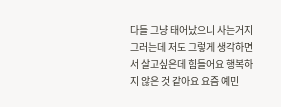다들 그냥 태어났으니 사는거지 그러는데 저도 그렇게 생각하면서 살고싶은데 힘들어요 행복하지 않은 것 같아요 요즘 예민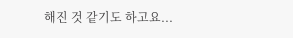해진 것 같기도 하고요...